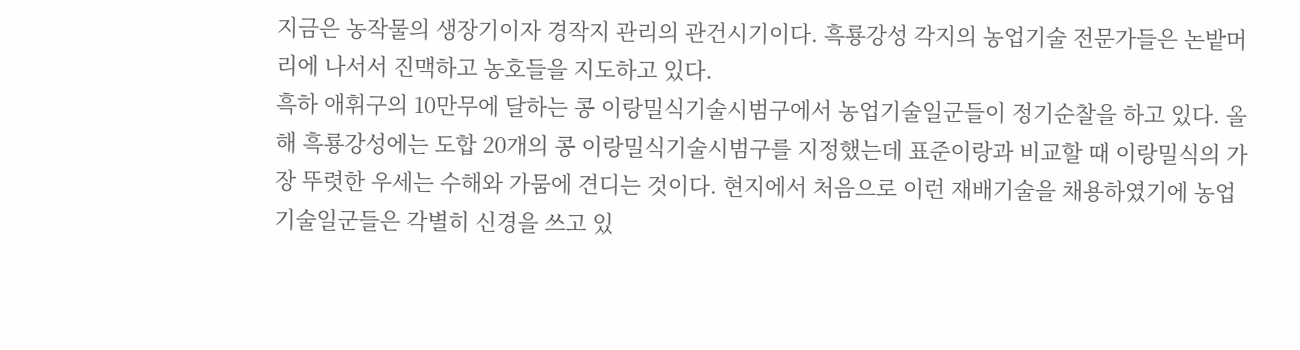지금은 농작물의 생장기이자 경작지 관리의 관건시기이다. 흑룡강성 각지의 농업기술 전문가들은 논밭머리에 나서서 진맥하고 농호들을 지도하고 있다.
흑하 애휘구의 10만무에 달하는 콩 이랑밀식기술시범구에서 농업기술일군들이 정기순찰을 하고 있다. 올해 흑룡강성에는 도합 20개의 콩 이랑밀식기술시범구를 지정했는데 표준이랑과 비교할 때 이랑밀식의 가장 뚜렷한 우세는 수해와 가뭄에 견디는 것이다. 현지에서 처음으로 이런 재배기술을 채용하였기에 농업기술일군들은 각별히 신경을 쓰고 있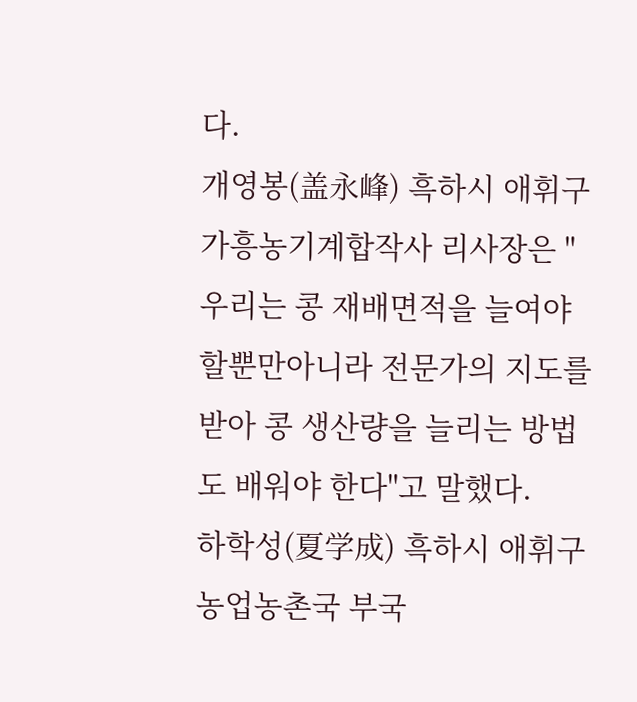다.
개영봉(盖永峰) 흑하시 애휘구 가흥농기계합작사 리사장은 "우리는 콩 재배면적을 늘여야 할뿐만아니라 전문가의 지도를 받아 콩 생산량을 늘리는 방법도 배워야 한다"고 말했다.
하학성(夏学成) 흑하시 애휘구 농업농촌국 부국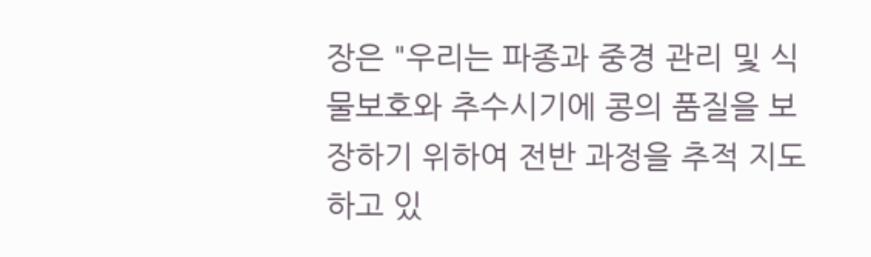장은 "우리는 파종과 중경 관리 및 식물보호와 추수시기에 콩의 품질을 보장하기 위하여 전반 과정을 추적 지도하고 있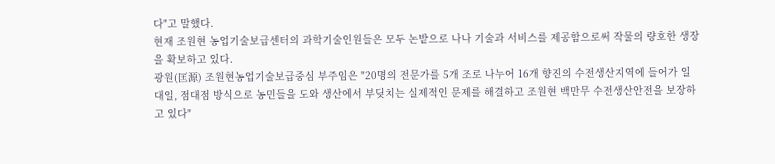다"고 말했다.
현재 조원현 농업기술보급센터의 과학기술인원들은 모두 논밭으로 나나 기술과 서비스를 제공함으로써 작물의 량호한 생장을 확보하고 있다.
광원(匡源) 조원현농업기술보급중심 부주임은 "20명의 전문가를 5개 조로 나누어 16개 향진의 수전생산지역에 들어가 일대일, 점대점 방식으로 농민들을 도와 생산에서 부딪치는 실제적인 문제를 해결하고 조원현 백만무 수전생산안전을 보장하고 있다"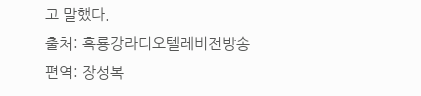고 말했다.
출처: 흑룡강라디오텔레비전방송
편역: 장성복